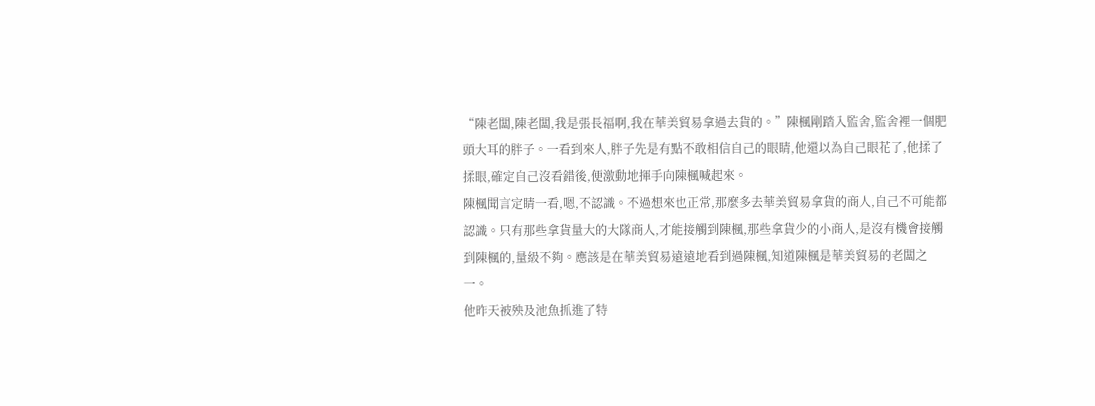“陳老闆,陳老闆,我是張長福啊,我在華美貿易拿過去貨的。”陳楓剛踏入監舍,監舍裡一個肥頭大耳的胖子。一看到來人,胖子先是有點不敢相信自己的眼睛,他還以為自己眼花了,他揉了揉眼,確定自己沒看錯後,便激動地揮手向陳楓喊起來。
陳楓聞言定睛一看,嗯,不認識。不過想來也正常,那麼多去華美貿易拿貨的商人,自己不可能都認識。只有那些拿貨量大的大隊商人,才能接觸到陳楓,那些拿貨少的小商人,是沒有機會接觸到陳楓的,量級不夠。應該是在華美貿易遠遠地看到過陳楓,知道陳楓是華美貿易的老闆之一。
他昨天被殃及池魚抓進了特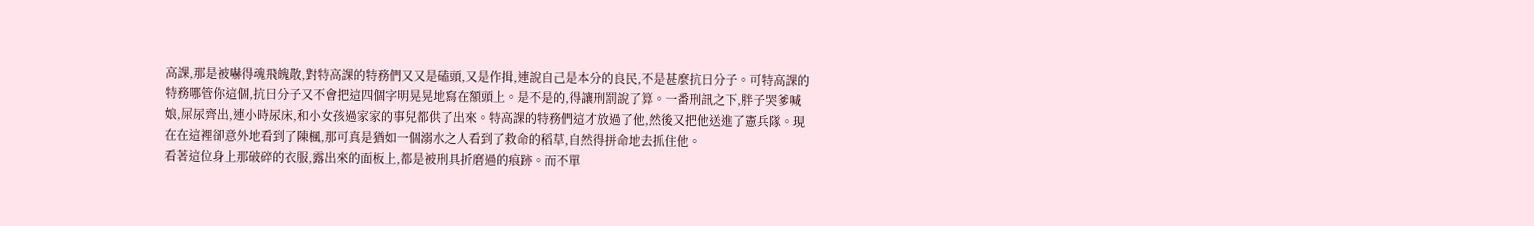高課,那是被嚇得魂飛魄散,對特高課的特務們又又是磕頭,又是作揖,連說自己是本分的良民,不是甚麼抗日分子。可特高課的特務哪管你這個,抗日分子又不會把這四個字明晃晃地寫在額頭上。是不是的,得讓刑罰說了算。一番刑訊之下,胖子哭爹喊娘,屎尿齊出,連小時尿床,和小女孩過家家的事兒都供了出來。特高課的特務們這才放過了他,然後又把他送進了憲兵隊。現在在這裡卻意外地看到了陳楓,那可真是猶如一個溺水之人看到了救命的稻草,自然得拼命地去抓住他。
看著這位身上那破碎的衣服,露出來的面板上,都是被刑具折磨過的痕跡。而不單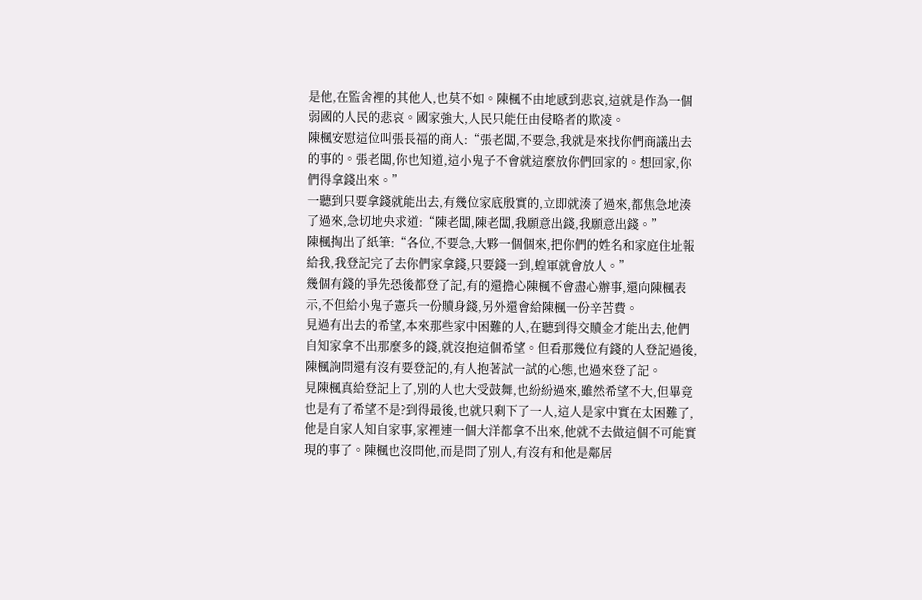是他,在監舍裡的其他人,也莫不如。陳楓不由地感到悲哀,這就是作為一個弱國的人民的悲哀。國家強大,人民只能任由侵略者的欺凌。
陳楓安慰這位叫張長福的商人:“張老闆,不要急,我就是來找你們商議出去的事的。張老闆,你也知道,這小鬼子不會就這麼放你們回家的。想回家,你們得拿錢出來。”
一聽到只要拿錢就能出去,有幾位家底殷實的,立即就湊了過來,都焦急地湊了過來,急切地央求道:“陳老闆,陳老闆,我願意出錢,我願意出錢。”
陳楓掏出了紙筆:“各位,不要急,大夥一個個來,把你們的姓名和家庭住址報給我,我登記完了去你們家拿錢,只要錢一到,蝗軍就會放人。”
幾個有錢的爭先恐後都登了記,有的還擔心陳楓不會盡心辦事,還向陳楓表示,不但給小鬼子憲兵一份贖身錢,另外還會給陳楓一份辛苦費。
見過有出去的希望,本來那些家中困難的人,在聽到得交贖金才能出去,他們自知家拿不出那麼多的錢,就沒抱這個希望。但看那幾位有錢的人登記過後,陳楓詢問還有沒有要登記的,有人抱著試一試的心態,也過來登了記。
見陳楓真給登記上了,別的人也大受鼓舞,也紛紛過來,雖然希望不大,但畢竟也是有了希望不是?到得最後,也就只剩下了一人,這人是家中實在太困難了,他是自家人知自家事,家裡連一個大洋都拿不出來,他就不去做這個不可能實現的事了。陳楓也沒問他,而是問了別人,有沒有和他是鄰居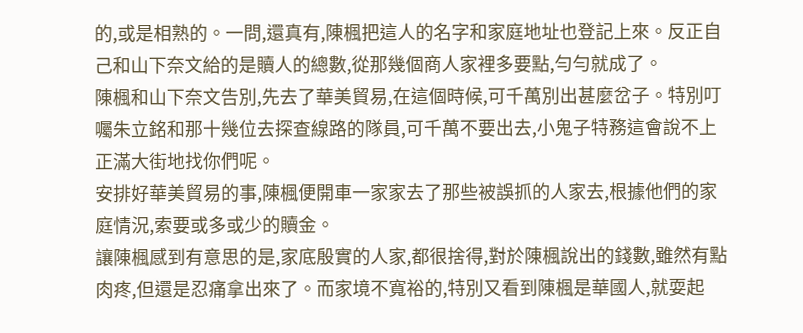的,或是相熟的。一問,還真有,陳楓把這人的名字和家庭地址也登記上來。反正自己和山下奈文給的是贖人的總數,從那幾個商人家裡多要點,勻勻就成了。
陳楓和山下奈文告別,先去了華美貿易,在這個時候,可千萬別出甚麼岔子。特別叮囑朱立銘和那十幾位去探查線路的隊員,可千萬不要出去,小鬼子特務這會說不上正滿大街地找你們呢。
安排好華美貿易的事,陳楓便開車一家家去了那些被誤抓的人家去,根據他們的家庭情況,索要或多或少的贖金。
讓陳楓感到有意思的是,家底殷實的人家,都很捨得,對於陳楓說出的錢數,雖然有點肉疼,但還是忍痛拿出來了。而家境不寬裕的,特別又看到陳楓是華國人,就耍起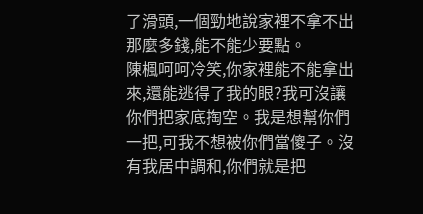了滑頭,一個勁地說家裡不拿不出那麼多錢,能不能少要點。
陳楓呵呵冷笑,你家裡能不能拿出來,還能逃得了我的眼?我可沒讓你們把家底掏空。我是想幫你們一把,可我不想被你們當傻子。沒有我居中調和,你們就是把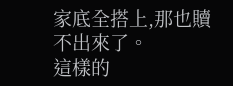家底全搭上,那也贖不出來了。
這樣的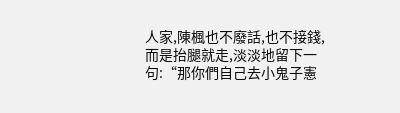人家,陳楓也不廢話,也不接錢,而是抬腿就走,淡淡地留下一句:“那你們自己去小鬼子憲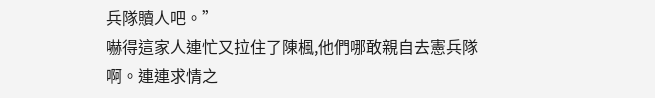兵隊贖人吧。”
嚇得這家人連忙又拉住了陳楓,他們哪敢親自去憲兵隊啊。連連求情之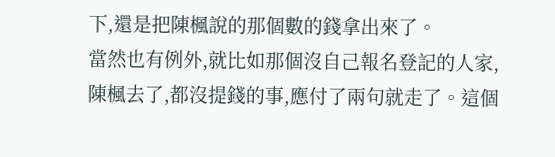下,還是把陳楓說的那個數的錢拿出來了。
當然也有例外,就比如那個沒自己報名登記的人家,陳楓去了,都沒提錢的事,應付了兩句就走了。這個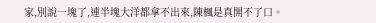家,別說一塊了,連半塊大洋都拿不出來,陳楓是真開不了口。